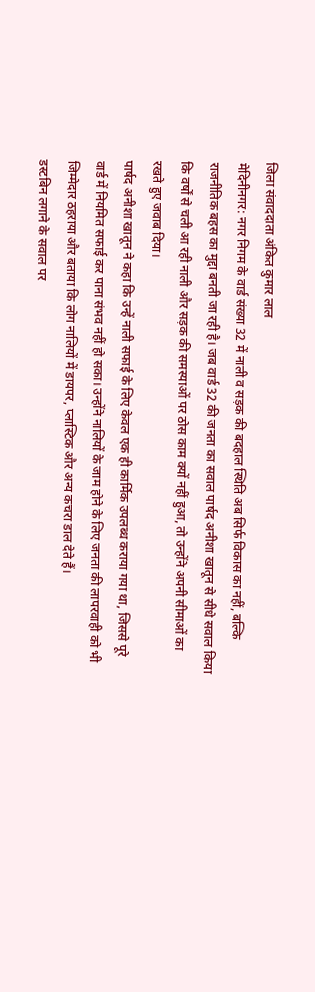जिला संवाददाता अंकित कुमार लाल
मेदिनीनगर: नगर निगम के वार्ड संख्या 32 में नाली व सड़क की बदहाल स्थिति अब सिर्फ विकास का नहीं, बल्कि राजनीतिक बहस का मुद्दा बनती जा रही है। जब वार्ड 32 की जनता का सवाल पार्षद अनीशा खातून से सीधे सवाल किया कि वर्षों से चली आ रही नाली और सड़क की समस्याओं पर ठोस काम क्यों नहीं हुआ, तो उन्होंने अपनी सीमाओं का रखते हुए जवाब दिया।
पार्षद अनीशा खातून ने कहा कि उन्हें नाली सफाई के लिए केवल एक ही कार्मिक उपलब्ध कराया गया था, जिससे पूरे वार्ड में नियमित सफाई कर पाना संभव नहीं हो सका। उन्होंने नालियों के जाम होने के लिए जनता की लापरवाही को भी जिम्मेदार ठहराया और बताया कि लोग नालियों में डायपर, प्लास्टिक और अन्य कचरा डाल देते हैं।
डस्टबिन लगाने के सवाल पर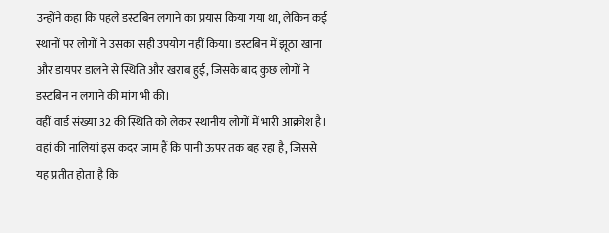उन्होंने कहा कि पहले डस्टबिन लगाने का प्रयास किया गया था, लेकिन कई स्थानों पर लोगों ने उसका सही उपयोग नहीं किया। डस्टबिन में झूठा खाना और डायपर डालने से स्थिति और खराब हुई, जिसके बाद कुछ लोगों ने डस्टबिन न लगाने की मांग भी की।
वहीं वार्ड संख्या 32 की स्थिति को लेकर स्थानीय लोगों में भारी आक्रोश है। वहां की नालियां इस कदर जाम हैं कि पानी ऊपर तक बह रहा है, जिससे यह प्रतीत होता है कि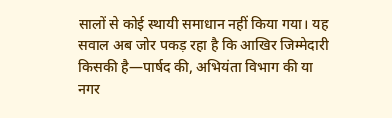सालों से कोई स्थायी समाधान नहीं किया गया। यह सवाल अब जोर पकड़ रहा है कि आखिर जिम्मेदारी किसकी है—पार्षद की, अभियंता विभाग की या नगर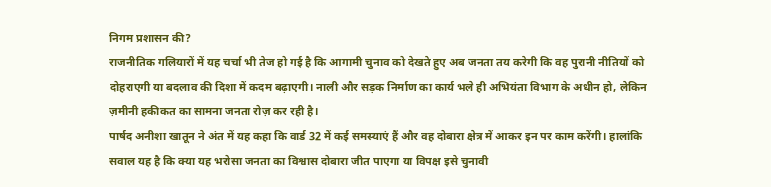निगम प्रशासन की?
राजनीतिक गलियारों में यह चर्चा भी तेज हो गई है कि आगामी चुनाव को देखते हुए अब जनता तय करेगी कि वह पुरानी नीतियों को दोहराएगी या बदलाव की दिशा में कदम बढ़ाएगी। नाली और सड़क निर्माण का कार्य भले ही अभियंता विभाग के अधीन हो, लेकिन ज़मीनी हकीकत का सामना जनता रोज़ कर रही है।
पार्षद अनीशा खातून ने अंत में यह कहा कि वार्ड 32 में कई समस्याएं हैं और वह दोबारा क्षेत्र में आकर इन पर काम करेंगी। हालांकि सवाल यह है कि क्या यह भरोसा जनता का विश्वास दोबारा जीत पाएगा या विपक्ष इसे चुनावी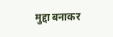मुद्दा बनाकर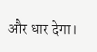और धार देगा।